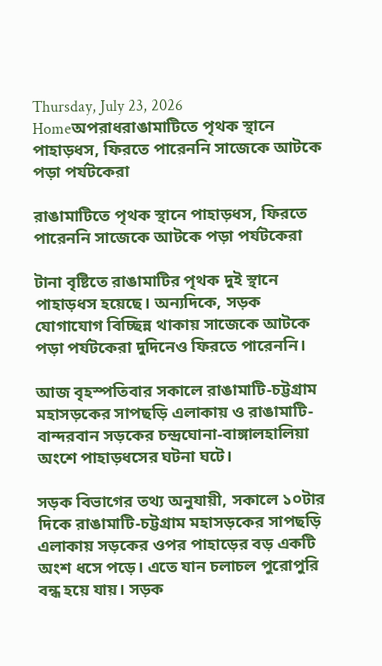Thursday, July 23, 2026
Homeঅপরাধরাঙামাটিতে পৃথক স্থানে পাহাড়ধস, ফিরতে পারেননি সাজেকে আটকে পড়া পর্যটকেরা

রাঙামাটিতে পৃথক স্থানে পাহাড়ধস, ফিরতে পারেননি সাজেকে আটকে পড়া পর্যটকেরা

টানা বৃষ্টিতে রাঙামাটির পৃথক দুই স্থানে পাহাড়ধস হয়েছে। অন্যদিকে, সড়ক যোগাযোগ বিচ্ছিন্ন থাকায় সাজেকে আটকে পড়া পর্যটকেরা দুদিনেও ফিরতে পারেননি।

আজ বৃহস্পতিবার সকালে রাঙামাটি-চট্টগ্রাম মহাসড়কের সাপছড়ি এলাকায় ও রাঙামাটি-বান্দরবান সড়কের চন্দ্রঘোনা-বাঙ্গালহালিয়া অংশে পাহাড়ধসের ঘটনা ঘটে।

সড়ক বিভাগের তথ্য অনুযায়ী, সকালে ১০টার দিকে রাঙামাটি-চট্টগ্রাম মহাসড়কের সাপছড়ি এলাকায় সড়কের ওপর পাহাড়ের বড় একটি অংশ ধসে পড়ে। এতে যান চলাচল পুরোপুরি বন্ধ হয়ে যায়। সড়ক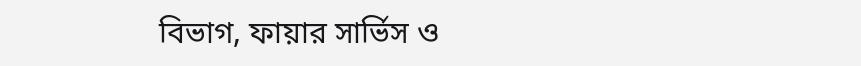বিভাগ, ফায়ার সার্ভিস ও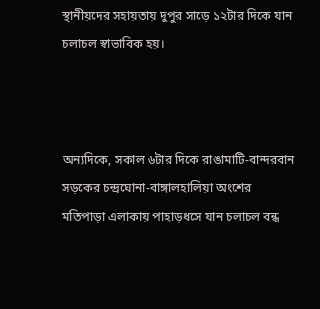স্থানীয়দের সহায়তায় দুপুর সাড়ে ১২টার দিকে যান চলাচল স্বাভাবিক হয়।



অন্যদিকে, সকাল ৬টার দিকে রাঙামাটি-বান্দরবান সড়কের চন্দ্রঘোনা-বাঙ্গালহালিয়া অংশের মতিপাড়া এলাকায় পাহাড়ধসে যান চলাচল বন্ধ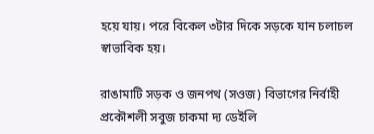হয়ে যায়। পরে বিকেল ৩টার দিকে সড়কে যান চলাচল স্বাভাবিক হয়।

রাঙামাটি সড়ক ও জনপথ (সওজ) বিভাগের নির্বাহী প্রকৌশলী সবুজ চাকমা দ্য ডেইলি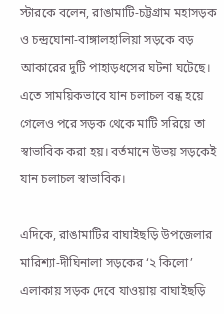স্টারকে বলেন, রাঙামাটি-চট্টগ্রাম মহাসড়ক ও চন্দ্রঘোনা-বাঙ্গালহালিয়া সড়কে বড় আকারের দুটি পাহাড়ধসের ঘটনা ঘটেছে। এতে সাময়িকভাবে যান চলাচল বন্ধ হয়ে গেলেও পরে সড়ক থেকে মাটি সরিয়ে তা স্বাভাবিক করা হয়। বর্তমানে উভয় সড়কেই যান চলাচল স্বাভাবিক।

এদিকে, রাঙামাটির বাঘাইছড়ি উপজেলার মারিশ্যা-দীঘিনালা সড়কের ‘২ কিলো’ এলাকায় সড়ক দেবে যাওয়ায় বাঘাইছড়ি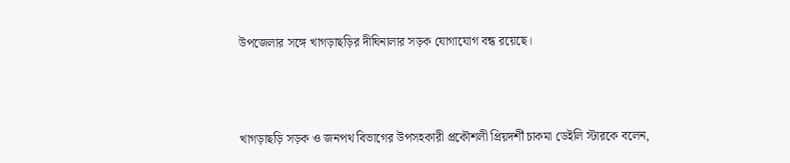উপজেলার সঙ্গে খাগড়াছড়ির দীঘিনালার সড়ক যোগাযোগ বন্ধ রয়েছে।



খাগড়াছড়ি সড়ক ও জনপথ বিভাগের উপসহকারী প্রকৌশলী প্রিয়দর্শী চাকমা ডেইলি স্টারকে বলেন,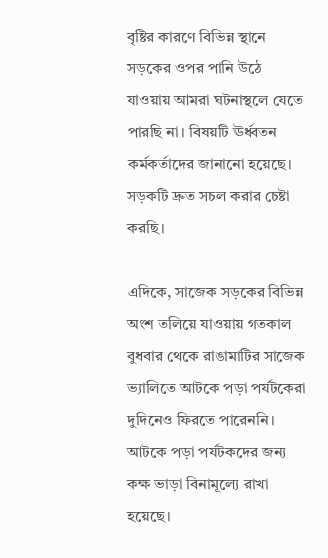বৃষ্টির কারণে বিভিন্ন স্থানে সড়কের ওপর পানি উঠে যাওয়ায় আমরা ঘটনাস্থলে যেতে পারছি না। বিষয়টি ঊর্ধ্বতন কর্মকর্তাদের জানানো হয়েছে। সড়কটি দ্রুত সচল করার চেষ্টা করছি।

এদিকে, সাজেক সড়কের বিভিন্ন অংশ তলিয়ে যাওয়ায় গতকাল বুধবার থেকে রাঙামাটির সাজেক ভ্যালিতে আটকে পড়া পর্যটকেরা দুদিনেও ফিরতে পারেননি। আটকে পড়া পর্যটকদের জন্য কক্ষ ভাড়া বিনামূল্যে রাখা হয়েছে।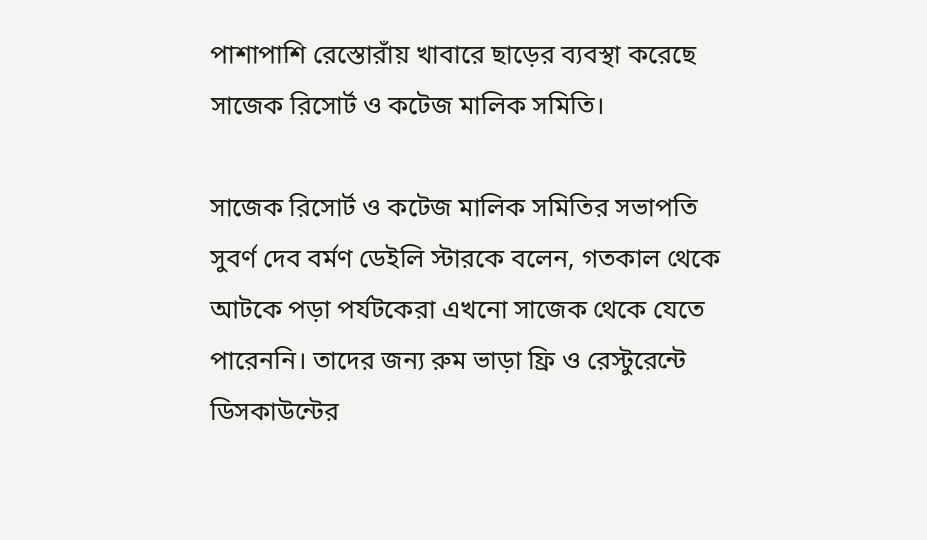পাশাপাশি রেস্তোরাঁয় খাবারে ছাড়ের ব্যবস্থা করেছে সাজেক রিসোর্ট ও কটেজ মালিক সমিতি।

সাজেক রিসোর্ট ও কটেজ মালিক সমিতির সভাপতি সুবর্ণ দেব বর্মণ ডেইলি স্টারকে বলেন, গতকাল থেকে আটকে পড়া পর্যটকেরা এখনো সাজেক থেকে যেতে পারেননি। তাদের জন্য রুম ভাড়া ফ্রি ও রেস্টুরেন্টে ডিসকাউন্টের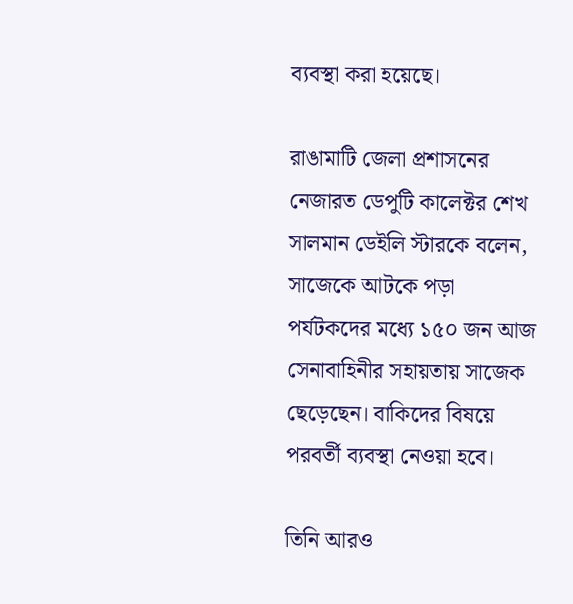ব্যবস্থা করা হয়েছে।

রাঙামাটি জেলা প্রশাসনের নেজারত ডেপুটি কালেক্টর শেখ সালমান ডেইলি স্টারকে বলেন, সাজেকে আটকে পড়া পর্যটকদের মধ্যে ১৫০ জন আজ সেনাবাহিনীর সহায়তায় সাজেক ছেড়েছেন। বাকিদের বিষয়ে পরবর্তী ব্যবস্থা নেওয়া হবে।

তিনি আরও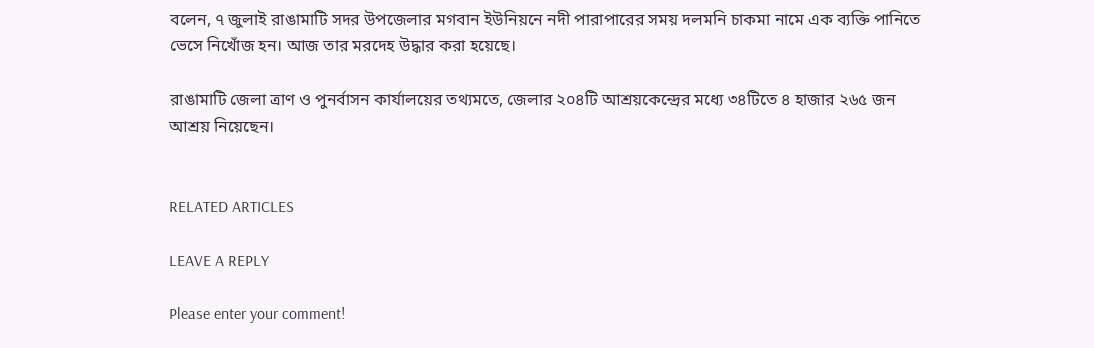বলেন, ৭ জুলাই রাঙামাটি সদর উপজেলার মগবান ইউনিয়নে নদী পারাপারের সময় দলমনি চাকমা নামে এক ব্যক্তি পানিতে ভেসে নিখোঁজ হন। আজ তার মরদেহ উদ্ধার করা হয়েছে।

রাঙামাটি জেলা ত্রাণ ও পুনর্বাসন কার্যালয়ের তথ্যমতে, জেলার ২০৪টি আশ্রয়কেন্দ্রের মধ্যে ৩৪টিতে ৪ হাজার ২৬৫ জন আশ্রয় নিয়েছেন।


RELATED ARTICLES

LEAVE A REPLY

Please enter your comment!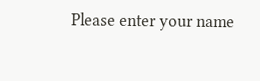Please enter your name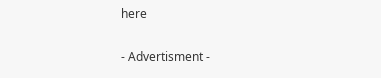here

- Advertisment -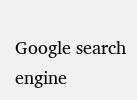Google search engine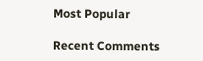Most Popular

Recent Comments